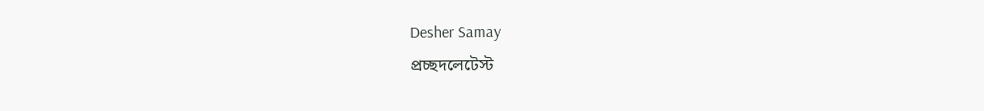Desher Samay
প্রচ্ছদলেটেস্ট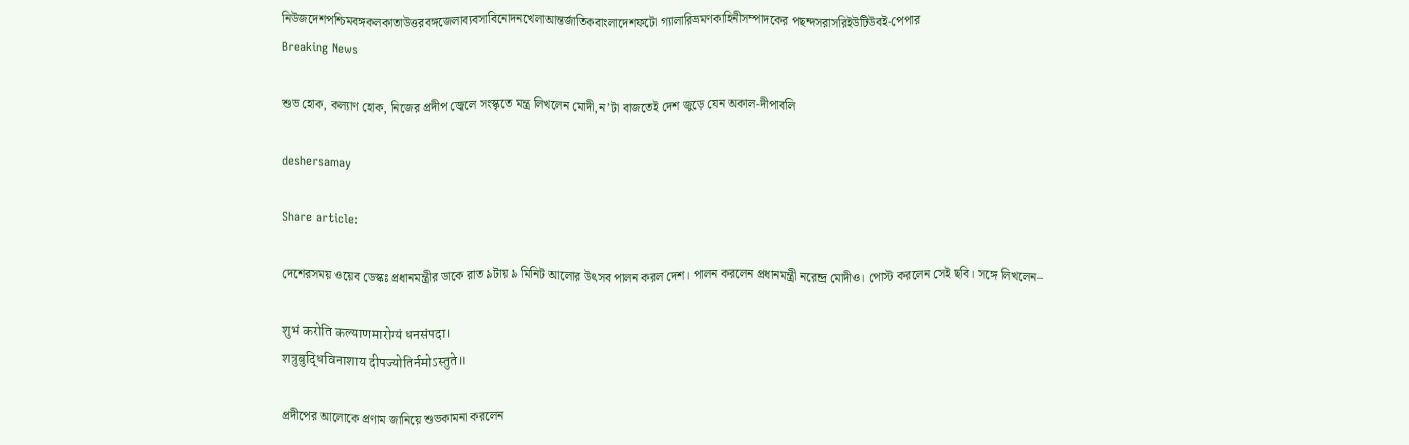নিউজদেশপশ্চিমবঙ্গকলকাতাউত্তরবঙ্গজেলাব্যবসাবিনোদনখেলাআন্তর্জাতিকবাংলাদেশফটো গ্যালারিভ্রমণকাহিনীসম্পাদকের পছন্দসরাসরিইউটিউবই-পেপার
Breaking News

শুভ হোক, কল্যাণ হোক, নিজের প্রদীপ জ্বেলে সংস্কৃতে মন্ত্র লিখলেন মোদী,ন’টা বাজতেই দেশ জুড়ে যেন অকাল-দীপাবলি

deshersamay

Share article:

দেশেরসময় ওয়েব ডেস্কঃ প্রধানমন্ত্রীর ডাকে রাত ৯টায় ৯ মিনিট আলোর উৎসব পালন করল দেশ। পালন করলেন প্রধানমন্ত্রী নরেন্দ্র মোদীও। পোস্ট করলেন সেই ছবি। সঙ্গে লিখলেন–

शुभं करोति कल्याणमारोग्यं धनसंपदा।
शत्रुबुद्धिविनाशाय दीपज्योतिर्नमोऽस्तुते॥

প্রদীপের আলোকে প্রণাম জানিয়ে শুভকামনা করলেন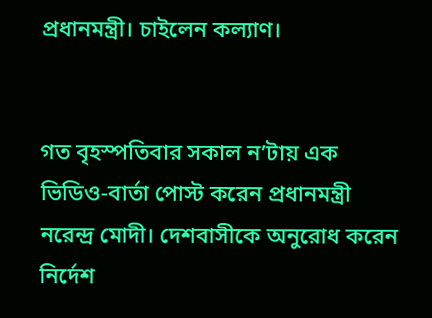প্রধানমন্ত্রী। চাইলেন কল্যাণ।


গত বৃহস্পতিবার সকাল ন’টায় এক ভিডিও-বার্তা পোস্ট করেন প্রধানমন্ত্রী নরেন্দ্র মোদী। দেশবাসীকে অনুরোধ করেন নির্দেশ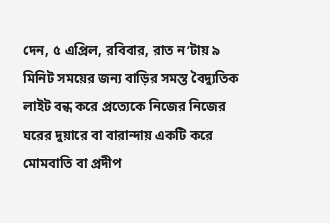দেন, ৫ এপ্রিল, রবিবার, রাত ন’টায় ৯ মিনিট সময়ের জন্য বাড়ির সমস্ত বৈদ্যুতিক লাইট বন্ধ করে প্রত্যেকে নিজের নিজের ঘরের দুয়ারে বা বারান্দায় একটি করে মোমবাতি বা প্রদীপ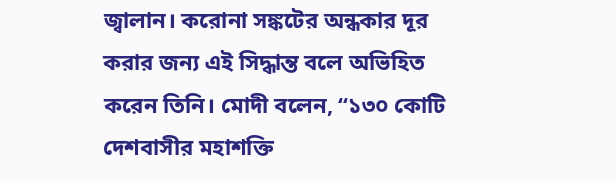জ্বালান। করোনা সঙ্কটের অন্ধকার দূর করার জন্য এই সিদ্ধান্ত বলে অভিহিত করেন তিনি। মোদী বলেন, “১৩০ কোটি দেশবাসীর মহাশক্তি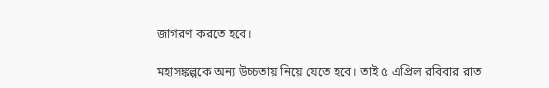জাগরণ করতে হবে।

মহাসঙ্কল্পকে অন্য উচ্চতায় নিয়ে যেতে হবে। তাই ৫ এপ্রিল রবিবার রাত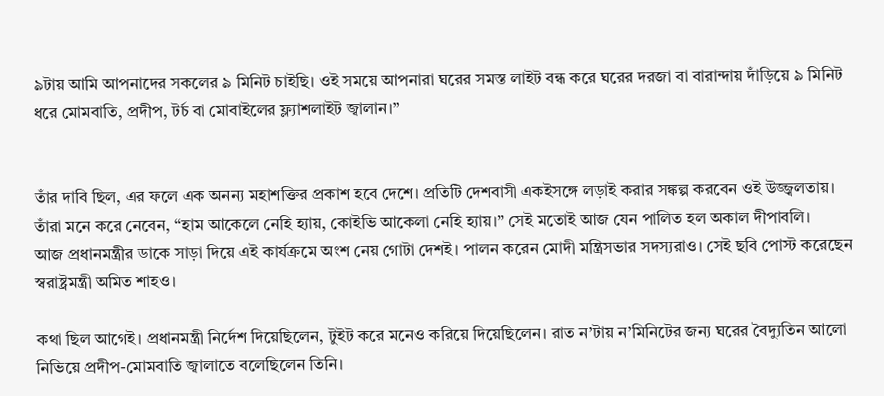৯টায় আমি আপনাদের সকলের ৯ মিনিট চাইছি। ওই সময়ে আপনারা ঘরের সমস্ত লাইট বন্ধ করে ঘরের দরজা বা বারান্দায় দাঁড়িয়ে ৯ মিনিট ধরে মোমবাতি, প্রদীপ, টর্চ বা মোবাইলের ফ্ল্যাশলাইট জ্বালান।”


তাঁর দাবি ছিল, এর ফলে এক অনন্য মহাশক্তির প্রকাশ হবে দেশে। প্রতিটি দেশবাসী একইসঙ্গে লড়াই করার সঙ্কল্প করবেন ওই উজ্জ্বলতায়। তাঁরা মনে করে নেবেন, “হাম আকেলে নেহি হ্যায়, কোইভি আকেলা নেহি হ্যায়।” সেই মতোই আজ যেন পালিত হল অকাল দীপাবলি।
আজ প্রধানমন্ত্রীর ডাকে সাড়া দিয়ে এই কার্যক্রমে অংশ নেয় গোটা দেশই। পালন করেন মোদী মন্ত্রিসভার সদস্যরাও। সেই ছবি পোস্ট করেছেন স্বরাষ্ট্রমন্ত্রী অমিত শাহও।

কথা ছিল আগেই। প্রধানমন্ত্রী নির্দেশ দিয়েছিলেন, টুইট করে মনেও করিয়ে দিয়েছিলেন। রাত ন’টায় ন’মিনিটের জন্য ঘরের বৈদ্যুতিন আলো নিভিয়ে প্রদীপ-মোমবাতি জ্বালাতে বলেছিলেন তিনি।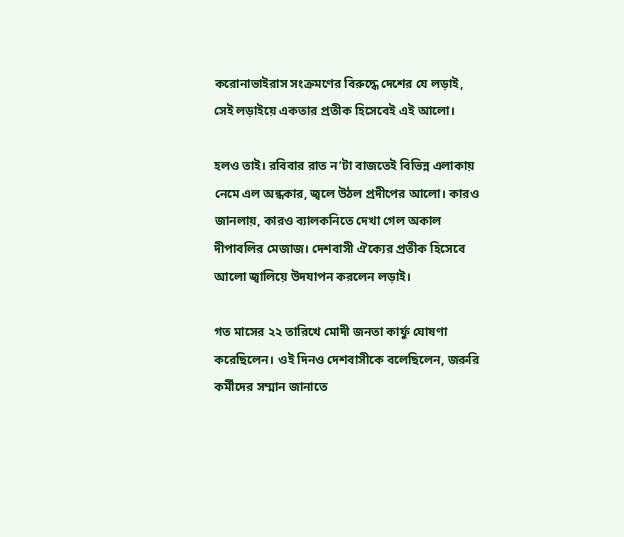করোনাভাইরাস সংক্রমণের বিরুদ্ধে দেশের যে লড়াই, সেই লড়াইয়ে একতার প্রতীক হিসেবেই এই আলো।

হলও তাই। রবিবার রাত ন’টা বাজতেই বিভিন্ন এলাকায় নেমে এল অন্ধকার, জ্বলে উঠল প্রদীপের আলো। কারও জানলায়, কারও ব্যালকনিতে দেখা গেল অকাল দীপাবলির মেজাজ। দেশবাসী ঐক্যের প্রতীক হিসেবে আলো জ্বালিয়ে উদযাপন করলেন লড়াই।

গত মাসের ২২ তারিখে মোদী জনতা কার্ফু ঘোষণা করেছিলেন। ওই দিনও দেশবাসীকে বলেছিলেন, জরুরি কর্মীদের সম্মান জানাতে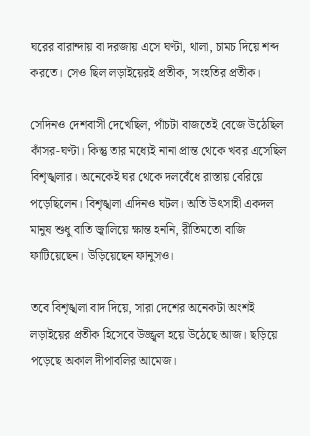ঘরের বারান্দায় বা দরজায় এসে ঘণ্টা, থালা, চামচ দিয়ে শব্দ করতে। সেও ছিল লড়াইয়েরই প্রতীক, সংহতির প্রতীক।

সেদিনও দেশবাসী দেখেছিল, পাঁচটা বাজতেই বেজে উঠেছিল কাঁসর-ঘণ্টা। কিন্তু তার মধ্যেই নানা প্রান্ত থেকে খবর এসেছিল বিশৃঙ্খলার। অনেকেই ঘর থেকে দলবেঁধে রাস্তায় বেরিয়ে পড়েছিলেন। বিশৃঙ্খলা এদিনও ঘটল। অতি উৎসাহী একদল মানুষ শুধু বাতি জ্বালিয়ে ক্ষান্ত হননি, রীতিমতো বাজি ফাটিয়েছেন। উড়িয়েছেন ফানুসও।

তবে বিশৃঙ্খলা বাদ দিয়ে, সারা দেশের অনেকটা অংশই লড়াইয়ের প্রতীক হিসেবে উজ্জ্বল হয়ে উঠেছে আজ। ছড়িয়ে পড়েছে অকাল দীপাবলির আমেজ।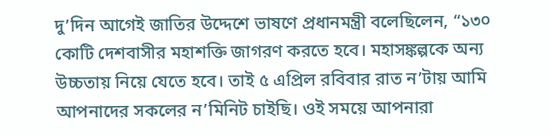দু’দিন আগেই জাতির উদ্দেশে ভাষণে প্রধানমন্ত্রী বলেছিলেন, “১৩০ কোটি দেশবাসীর মহাশক্তি জাগরণ করতে হবে। মহাসঙ্কল্পকে অন্য উচ্চতায় নিয়ে যেতে হবে। তাই ৫ এপ্রিল রবিবার রাত ন’টায় আমি আপনাদের সকলের ন’মিনিট চাইছি। ওই সময়ে আপনারা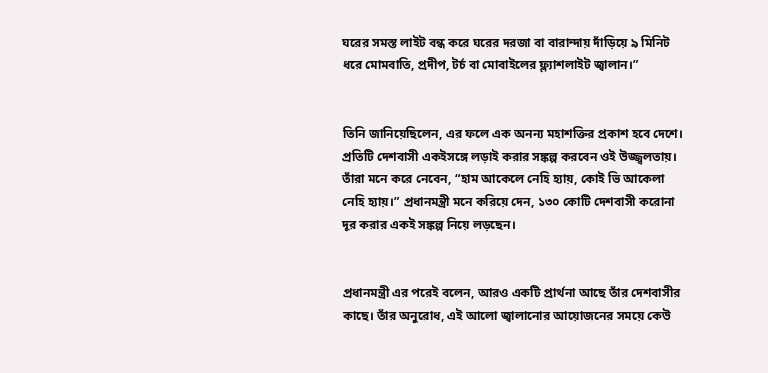ঘরের সমস্ত লাইট বন্ধ করে ঘরের দরজা বা বারান্দায় দাঁড়িয়ে ৯ মিনিট ধরে মোমবাতি, প্রদীপ, টর্চ বা মোবাইলের ফ্ল্যাশলাইট জ্বালান।”


তিনি জানিয়েছিলেন, এর ফলে এক অনন্য মহাশক্তির প্রকাশ হবে দেশে। প্রতিটি দেশবাসী একইসঙ্গে লড়াই করার সঙ্কল্প করবেন ওই উজ্জ্বলতায়। তাঁরা মনে করে নেবেন, “হাম আকেলে নেহি হ্যায়, কোই ভি আকেলা নেহি হ্যায়।” প্রধানমন্ত্রী মনে করিয়ে দেন, ১৩০ কোটি দেশবাসী করোনা দূর করার একই সঙ্কল্প নিয়ে লড়ছেন।


প্রধানমন্ত্রী এর পরেই বলেন, আরও একটি প্রার্থনা আছে তাঁর দেশবাসীর কাছে। তাঁর অনুরোধ, এই আলো জ্বালানোর আয়োজনের সময়ে কেউ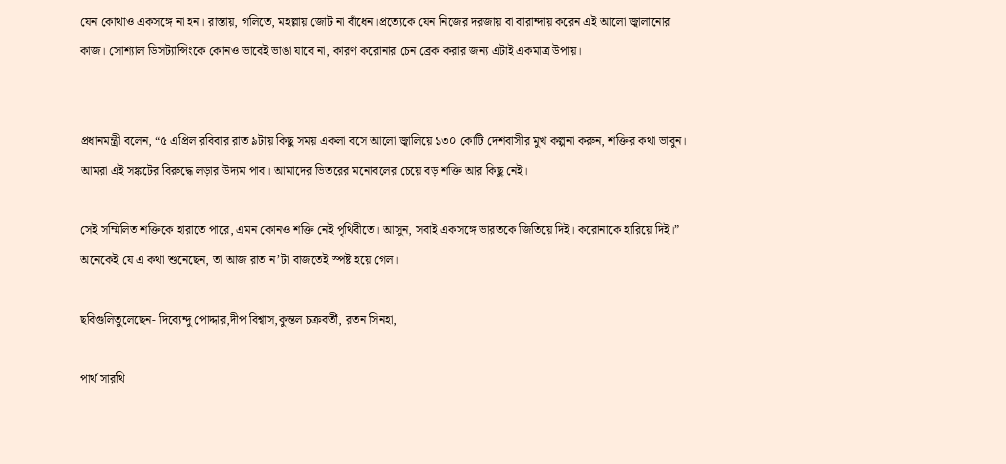যেন কোথাও একসঙ্গে না হন। রাস্তায়, গলিতে, মহল্লায় জোট না বাঁধেন।প্রত্যেকে যেন নিজের দরজায় বা বারান্দায় করেন এই আলো জ্বালানোর কাজ। সোশ্যাল ডিসট্যান্সিংকে কোনও ভাবেই ভাঙা যাবে না, কারণ করোনার চেন ব্রেক করার জন্য এটাই একমাত্র উপায়।


প্রধানমন্ত্রী বলেন, “৫ এপ্রিল রবিবার রাত ৯টায় কিছু সময় একলা বসে আলো জ্বালিয়ে ১৩০ কোটি দেশবাসীর মুখ কল্পনা করুন, শক্তির কথা ভাবুন। আমরা এই সঙ্কটের বিরুদ্ধে লড়ার উদ্যম পাব। আমাদের ভিতরের মনোবলের চেয়ে বড় শক্তি আর কিছু নেই।

সেই সম্মিলিত শক্তিকে হারাতে পারে, এমন কোনও শক্তি নেই পৃথিবীতে। আসুন, সবাই একসঙ্গে ভারতকে জিতিয়ে দিই। করোনাকে হারিয়ে দিই।”
অনেকেই যে এ কথা শুনেছেন, তা আজ রাত ন’টা বাজতেই স্পষ্ট হয়ে গেল।

ছবিগুলিতুলেছেন- দিব্যেন্দু পোদ্দার,দীপ বিশ্বাস,কুন্তল চক্রবর্তী, রতন সিনহা,

পার্থ সারথি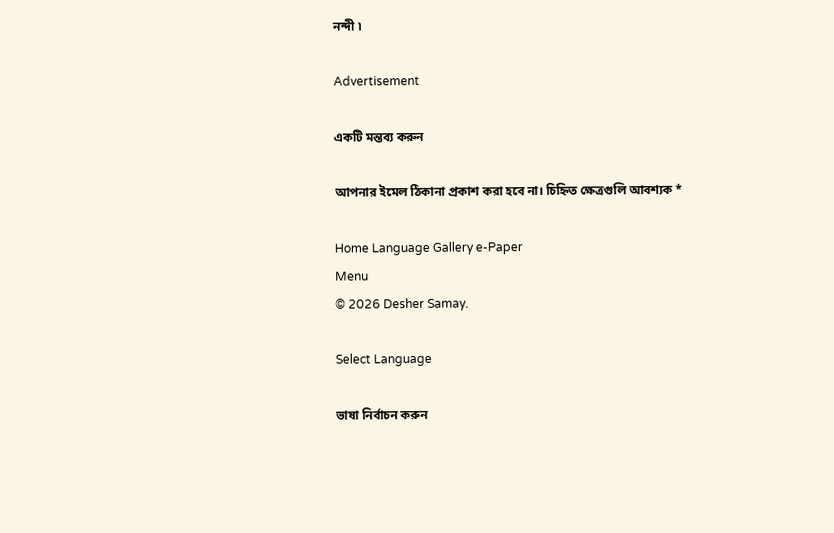নন্দী ৷

Advertisement

একটি মন্তব্য করুন

আপনার ইমেল ঠিকানা প্রকাশ করা হবে না। চিহ্নিত ক্ষেত্রগুলি আবশ্যক *

Home Language Gallery e-Paper
Menu
© 2026 Desher Samay.

Select Language

ভাষা নির্বাচন করুন